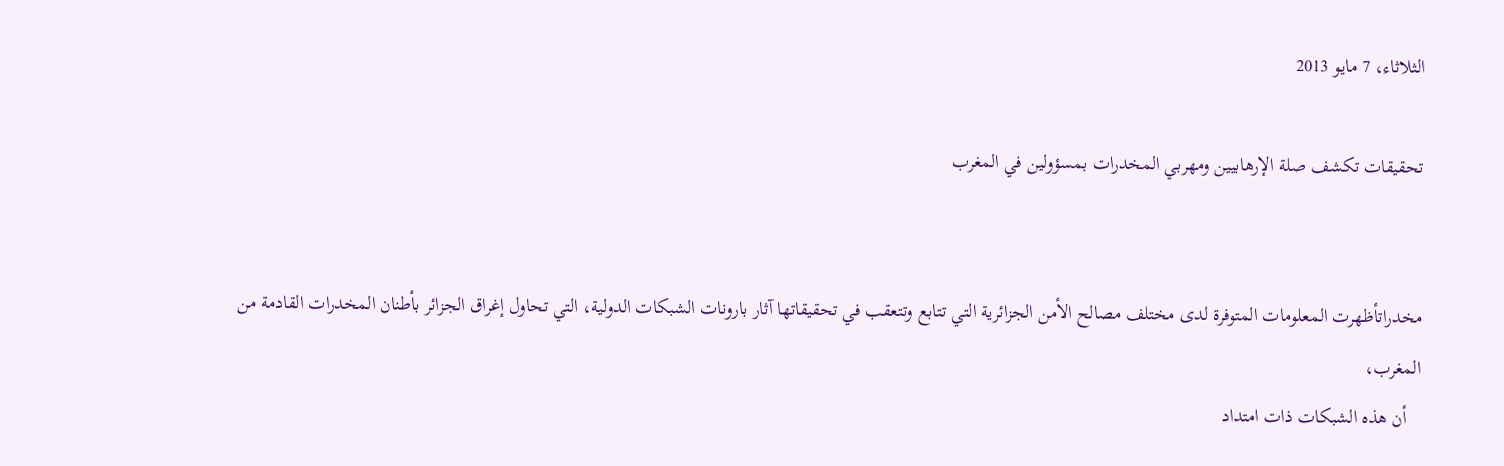الثلاثاء، 7 مايو 2013

تحقيقات تكشف صلة الإرهابيين ومهربي المخدرات بمسؤولين في المغرب


مخدراتأظهرت المعلومات المتوفرة لدى مختلف مصالح الأمن الجزائرية التي تتابع وتتعقب في تحقيقاتها آثار بارونات الشبكات الدولية، التي تحاول إغراق الجزائر بأطنان المخدرات القادمة من المغرب،
   أن هذه الشبكات ذات امتداد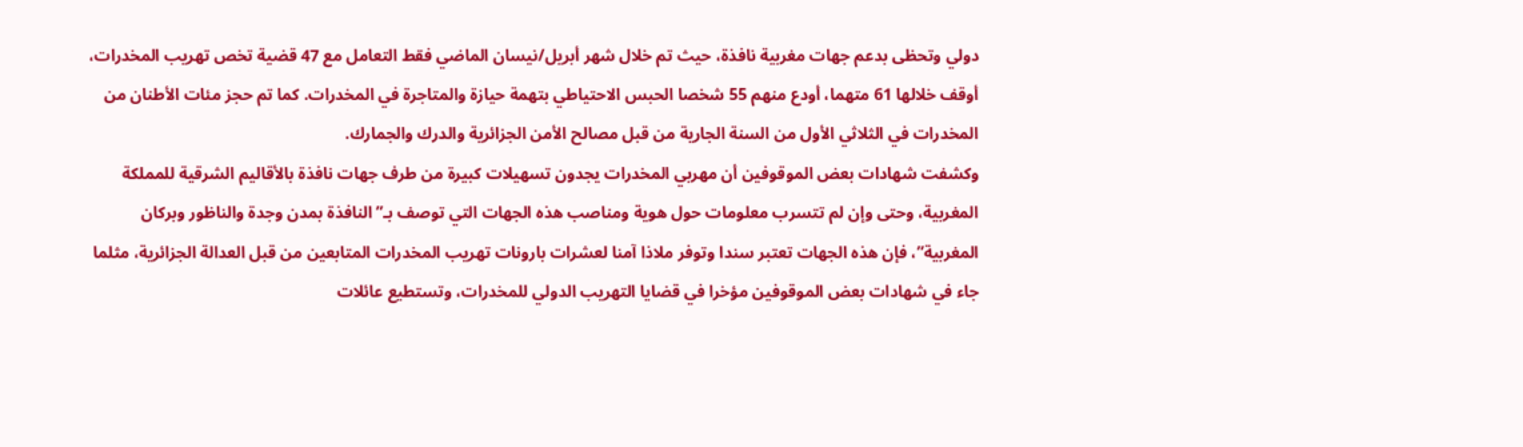دولي وتحظى بدعم جهات مغربية نافذة، حيث تم خلال شهر أبريل/نيسان الماضي فقط التعامل مع 47 قضية تخص تهريب المخدرات، أوقف خلالها 61 متهما، أودع منهم 55 شخصا الحبس الاحتياطي بتهمة حيازة والمتاجرة في المخدرات. كما تم حجز مئات الأطنان من المخدرات في الثلاثي الأول من السنة الجارية من قبل مصالح الأمن الجزائرية والدرك والجمارك.
وكشفت شهادات بعض الموقوفين أن مهربي المخدرات يجدون تسهيلات كبيرة من طرف جهات نافذة بالأقاليم الشرقية للمملكة المغربية، وحتى وإن لم تتسرب معلومات حول هوية ومناصب هذه الجهات التي توصف بـ”النافذة بمدن وجدة والناظور وبركان المغربية”، فإن هذه الجهات تعتبر سندا وتوفر ملاذا آمنا لعشرات بارونات تهريب المخدرات المتابعين من قبل العدالة الجزائرية، مثلما جاء في شهادات بعض الموقوفين مؤخرا في قضايا التهريب الدولي للمخدرات، وتستطيع عائلات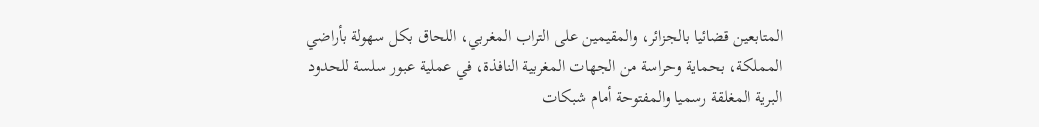المتابعين قضائيا بالجزائر، والمقيمين على التراب المغربي، اللحاق بكل سهولة بأراضي المملكة، بحماية وحراسة من الجهات المغربية النافذة، في عملية عبور سلسة للحدود البرية المغلقة رسميا والمفتوحة أمام شبكات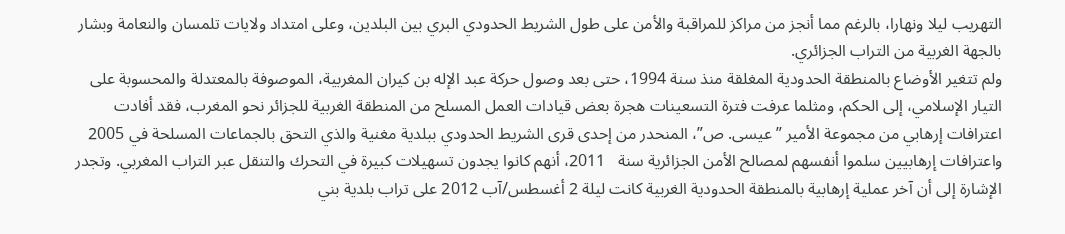التهريب ليلا ونهارا، بالرغم مما أنجز من مراكز للمراقبة والأمن على طول الشريط الحدودي البري بين البلدين، وعلى امتداد ولايات تلمسان والنعامة وبشار بالجهة الغربية من التراب الجزائري.
ولم تتغير الأوضاع بالمنطقة الحدودية المغلقة منذ سنة 1994، حتى بعد وصول حركة عبد الإله بن كيران المغربية، الموصوفة بالمعتدلة والمحسوبة على التيار الإسلامي، إلى الحكم، ومثلما عرفت فترة التسعينات هجرة بعض قيادات العمل المسلح من المنطقة الغربية للجزائر نحو المغرب، فقد أفادت اعترافات إرهابي من مجموعة الأمير ”عيسى. ص”، المنحدر من إحدى قرى الشريط الحدودي ببلدية مغنية والذي التحق بالجماعات المسلحة في 2005 واعترافات إرهابيين سلموا أنفسهم لمصالح الأمن الجزائرية سنة   2011، أنهم كانوا يجدون تسهيلات كبيرة في التحرك والتنقل عبر التراب المغربي. وتجدر الإشارة إلى أن آخر عملية إرهابية بالمنطقة الحدودية الغربية كانت ليلة 2 أغسطس/آب 2012 على تراب بلدية بني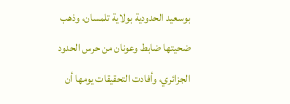بوسعيد الحدودية بولاية تلمسان، وذهب ضحيتها ضابط وعونان من حرس الحدود الجزائري، وأفادت التحقيقات يومها أن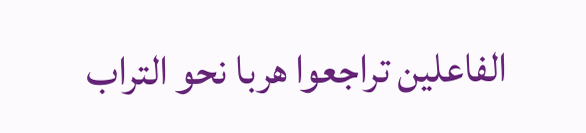الفاعلين تراجعوا هربا نحو التراب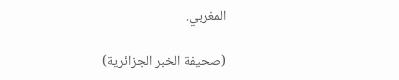المغربي.

(صحيفة الخبر الجزائرية)